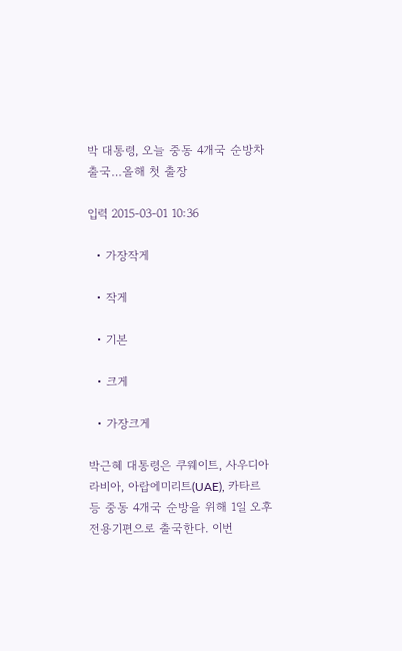박 대통령, 오늘 중동 4개국 순방차 출국…올해 첫 출장

입력 2015-03-01 10:36

  • 가장작게

  • 작게

  • 기본

  • 크게

  • 가장크게

박근혜 대통령은 쿠웨이트, 사우디아라비아, 아랍에미리트(UAE), 카타르 등 중동 4개국 순방을 위해 1일 오후 전용기편으로 출국한다. 이번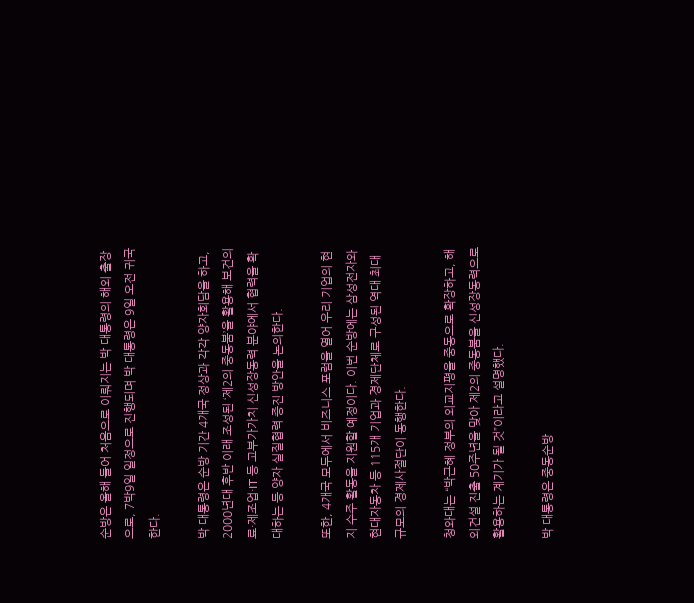순방은 올해 들어 처음으로 이뤄지는 박 대통령의 해외 출장으로, 7박9일 일정으로 진행되며 박 대통령은 9일 오전 귀국한다.

박 대통령은 순방 기간 4개국 정상과 각각 양자회담을 하고, 2000년대 후반 이래 조성된 ‘제2의 중동붐’을 활용해 보건의료·제조업·IT 등 고부가가치 신성장동력 분야에서 협력을 확대하는 등 양자 실질협력 증진 방안을 논의한다.

또한, 4개국 모두에서 비즈니스 포럼을 열어 우리 기업의 현지 수주 활동을 지원할 예정이다. 이번 순방에는 삼성전자와 현대자동차 등 115개 기업과 경제단체로 구성된 역대 최대규모의 경제사절단이 동행한다.

청와대는 “박근혜 정부의 외교지평을 중동으로 확장하고, 해외건설 진출 50주년을 맞아 제2의 중동붐을 신성장동력으로 활용하는 계기가 될 것”이라고 설명했다.

박 대통령은 중동순방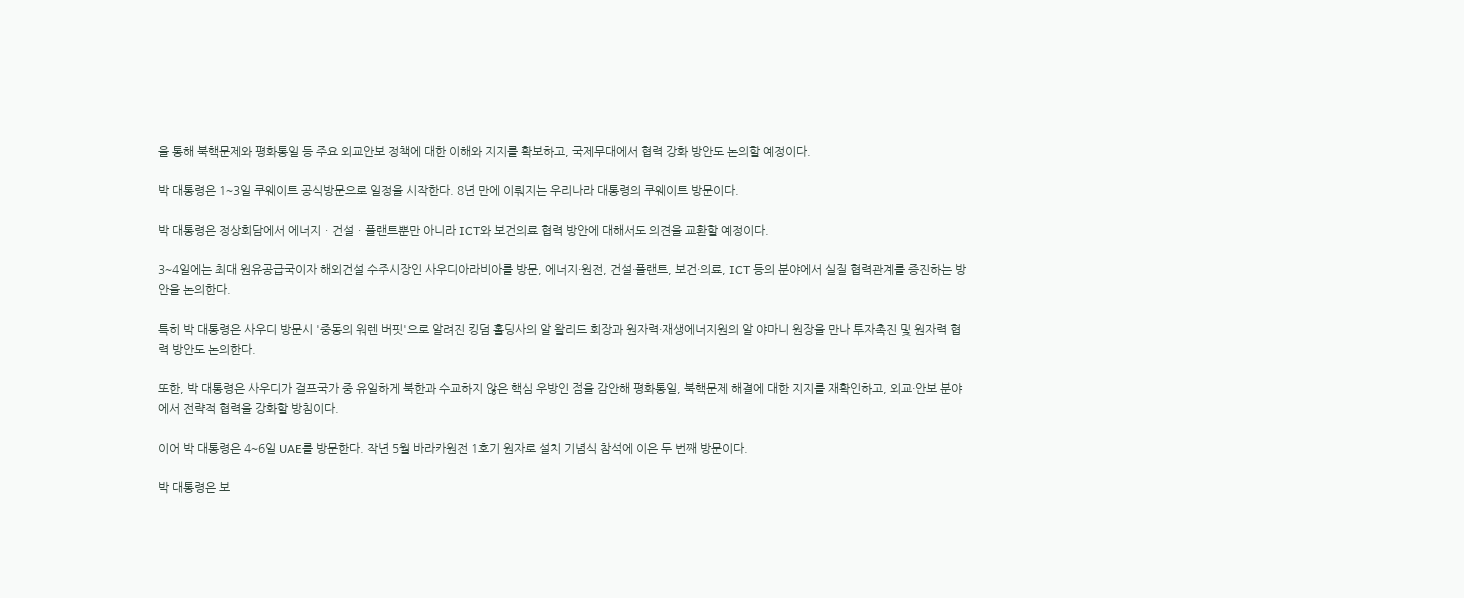을 통해 북핵문제와 평화통일 등 주요 외교안보 정책에 대한 이해와 지지를 확보하고, 국제무대에서 협력 강화 방안도 논의할 예정이다.

박 대통령은 1∼3일 쿠웨이트 공식방문으로 일정을 시작한다. 8년 만에 이뤄지는 우리나라 대통령의 쿠웨이트 방문이다.

박 대통령은 정상회담에서 에너지ㆍ건설ㆍ플랜트뿐만 아니라 ICT와 보건의료 협력 방안에 대해서도 의견을 교환할 예정이다.

3∼4일에는 최대 원유공급국이자 해외건설 수주시장인 사우디아라비아를 방문, 에너지·원전, 건설·플랜트, 보건·의료, ICT 등의 분야에서 실질 협력관계를 증진하는 방안을 논의한다.

특히 박 대통령은 사우디 방문시 '중동의 워렌 버핏'으로 알려진 킹덤 홀딩사의 알 왈리드 회장과 원자력·재생에너지원의 알 야마니 원장을 만나 투자촉진 및 원자력 협력 방안도 논의한다.

또한, 박 대통령은 사우디가 걸프국가 중 유일하게 북한과 수교하지 않은 핵심 우방인 점을 감안해 평화통일, 북핵문제 해결에 대한 지지를 재확인하고, 외교·안보 분야에서 전략적 협력을 강화할 방침이다.

이어 박 대통령은 4∼6일 UAE를 방문한다. 작년 5월 바라카원전 1호기 원자로 설치 기념식 참석에 이은 두 번째 방문이다.

박 대통령은 보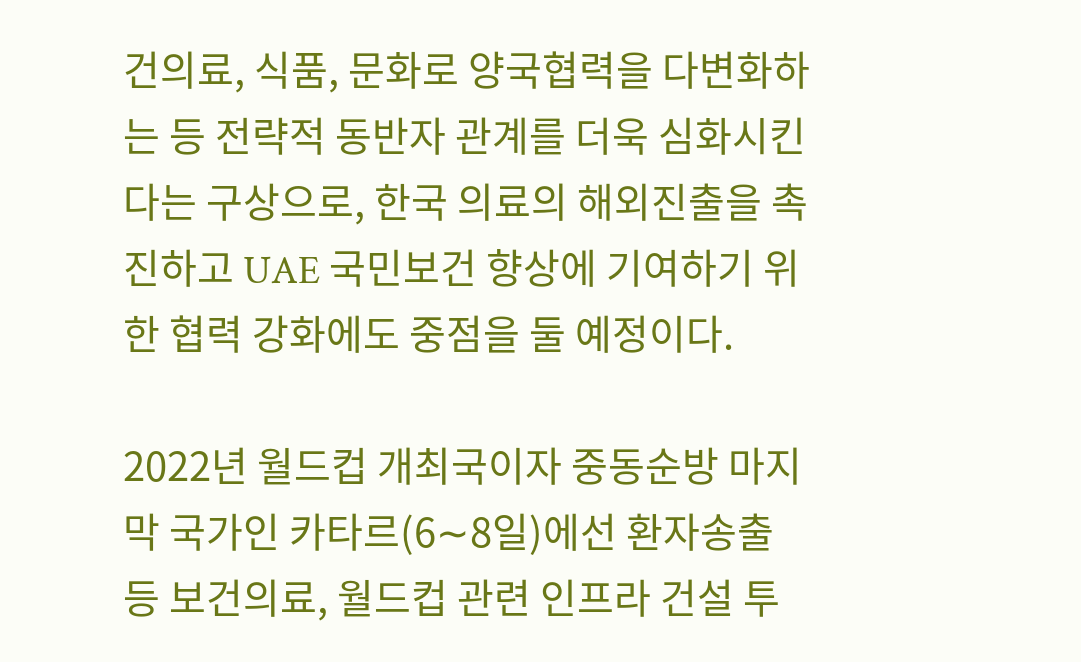건의료, 식품, 문화로 양국협력을 다변화하는 등 전략적 동반자 관계를 더욱 심화시킨다는 구상으로, 한국 의료의 해외진출을 촉진하고 UAE 국민보건 향상에 기여하기 위한 협력 강화에도 중점을 둘 예정이다.

2022년 월드컵 개최국이자 중동순방 마지막 국가인 카타르(6∼8일)에선 환자송출 등 보건의료, 월드컵 관련 인프라 건설 투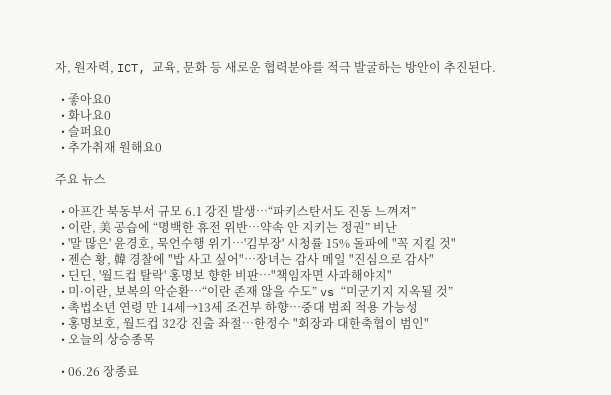자, 원자력, ICT, 교육, 문화 등 새로운 협력분야를 적극 발굴하는 방안이 추진된다.

  • 좋아요0
  • 화나요0
  • 슬퍼요0
  • 추가취재 원해요0

주요 뉴스

  • 아프간 북동부서 규모 6.1 강진 발생…“파키스탄서도 진동 느껴져”
  • 이란, 美 공습에 “명백한 휴전 위반…약속 안 지키는 정권” 비난
  • '말 많은' 윤경호, 묵언수행 위기⋯'김부장' 시청률 15% 돌파에 "꼭 지킬 것"
  • 젠슨 황, 韓 경찰에 "밥 사고 싶어"⋯장녀는 감사 메일 "진심으로 감사"
  • 딘딘, '월드컵 탈락' 홍명보 향한 비판⋯"책임자면 사과해야지"
  • 미·이란, 보복의 악순환…“이란 존재 않을 수도” vs “미군기지 지옥될 것”
  • 촉법소년 연령 만 14세→13세 조건부 하향…중대 범죄 적용 가능성
  • 홍명보호, 월드컵 32강 진출 좌절⋯한정수 "회장과 대한축협이 범인"
  • 오늘의 상승종목

  • 06.26 장종료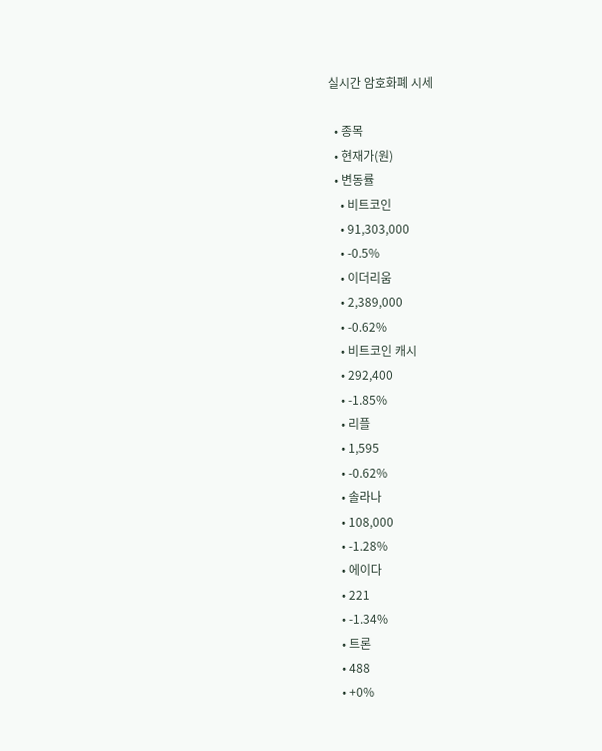실시간 암호화폐 시세

  • 종목
  • 현재가(원)
  • 변동률
    • 비트코인
    • 91,303,000
    • -0.5%
    • 이더리움
    • 2,389,000
    • -0.62%
    • 비트코인 캐시
    • 292,400
    • -1.85%
    • 리플
    • 1,595
    • -0.62%
    • 솔라나
    • 108,000
    • -1.28%
    • 에이다
    • 221
    • -1.34%
    • 트론
    • 488
    • +0%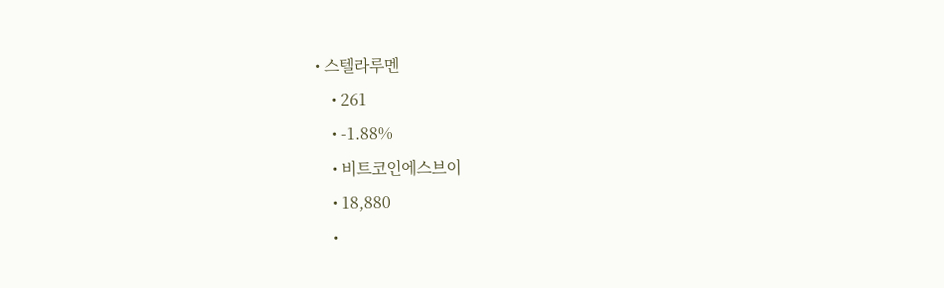• 스텔라루멘
    • 261
    • -1.88%
    • 비트코인에스브이
    • 18,880
    •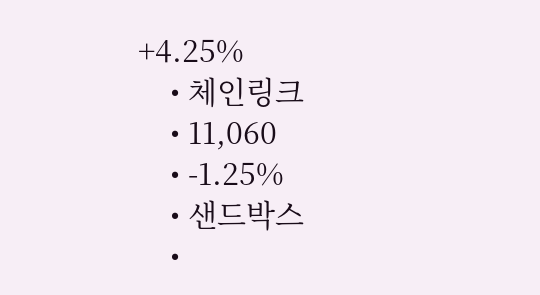+4.25%
    • 체인링크
    • 11,060
    • -1.25%
    • 샌드박스
    •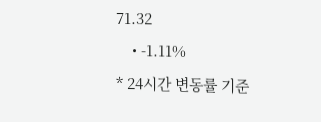71.32
    • -1.11%
* 24시간 변동률 기준